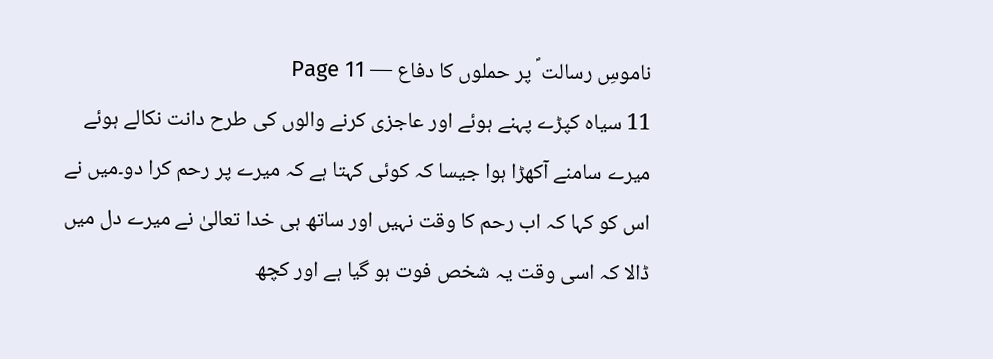ناموسِ رسالت ؐ پر حملوں کا دفاع — Page 11
11 سیاہ کپڑے پہنے ہوئے اور عاجزی کرنے والوں کی طرح دانت نکالے ہوئے میرے سامنے آکھڑا ہوا جیسا کہ کوئی کہتا ہے کہ میرے پر رحم کرا دو۔میں نے اس کو کہا کہ اب رحم کا وقت نہیں اور ساتھ ہی خدا تعالیٰ نے میرے دل میں ڈالا کہ اسی وقت یہ شخص فوت ہو گیا ہے اور کچھ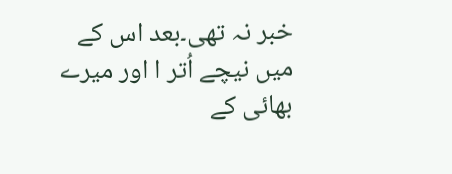خبر نہ تھی۔بعد اس کے میں نیچے اُتر ا اور میرے بھائی کے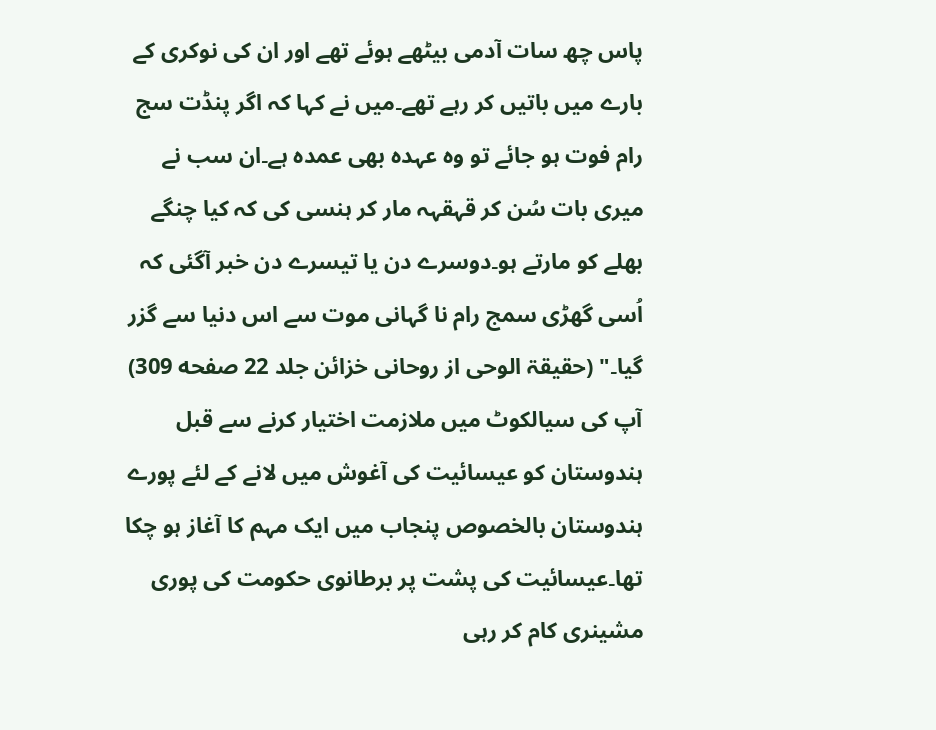پاس چھ سات آدمی بیٹھے ہوئے تھے اور ان کی نوکری کے بارے میں باتیں کر رہے تھے۔میں نے کہا کہ اگر پنڈت سج رام فوت ہو جائے تو وہ عہدہ بھی عمدہ ہے۔ان سب نے میری بات سُن کر قہقہہ مار کر ہنسی کی کہ کیا چنگے بھلے کو مارتے ہو۔دوسرے دن یا تیسرے دن خبر آگئی کہ اُسی گھڑی سمج رام نا گہانی موت سے اس دنیا سے گزر گیا۔" (حقیقۃ الوحی از روحانی خزائن جلد 22 صفحه 309) آپ کی سیالکوٹ میں ملازمت اختیار کرنے سے قبل ہندوستان کو عیسائیت کی آغوش میں لانے کے لئے پورے ہندوستان بالخصوص پنجاب میں ایک مہم کا آغاز ہو چکا تھا۔عیسائیت کی پشت پر برطانوی حکومت کی پوری مشینری کام کر رہی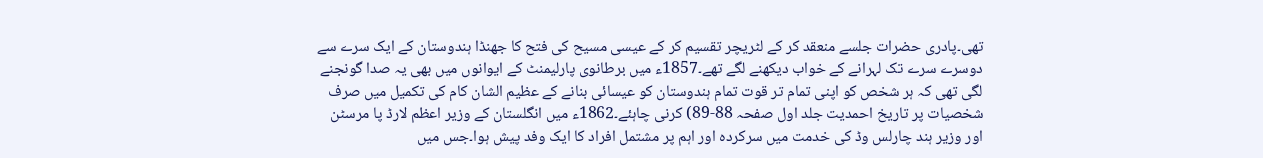تھی۔پادری حضرات جلسے منعقد کر کے لٹریچر تقسیم کر کے عیسی مسیح کی فتح کا جھنڈا ہندوستان کے ایک سرے سے دوسرے سرے تک لہرانے کے خواب دیکھنے لگے تھے۔1857ء میں برطانوی پارلیمنٹ کے ایوانوں میں بھی یہ صدا گونجنے لگی تھی کہ ہر شخص کو اپنی تمام تر قوت تمام ہندوستان کو عیسائی بنانے کے عظیم الشان کام کی تکمیل میں صرف شخصیات پر تاریخ احمدیت جلد اول صفحہ 88-89) کرنی چاہئے۔1862ء میں انگلستان کے وزیر اعظم لارڈ پا مرسٹن اور وزیر ہند چارلس وڈ کی خدمت میں سرکردہ اور اہم پر مشتمل افراد کا ایک وفد پیش ہوا۔جس میں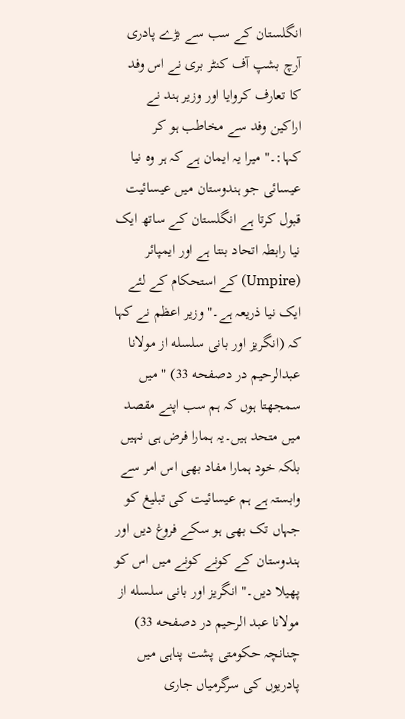انگلستان کے سب سے بڑے پادری آرچ بشپ آف کنٹر بری نے اس وفد کا تعارف کروایا اور وزیر ہند نے اراکین وفد سے مخاطب ہو کر کہا:۔" میرا یہ ایمان ہے کہ ہر وہ نیا عیسائی جو ہندوستان میں عیسائیت قبول کرتا ہے انگلستان کے ساتھ ایک نیا رابطہ اتحاد بنتا ہے اور ایمپائر (Umpire) کے استحکام کے لئے ایک نیا ذریعہ ہے۔" وزیر اعظم نے کہا کہ (انگریز اور بانی سلسله از مولانا عبدالرحیم در دصفحه 33) " میں سمجھتا ہوں کہ ہم سب اپنے مقصد میں متحد ہیں۔یہ ہمارا فرض ہی نہیں بلکہ خود ہمارا مفاد بھی اس امر سے وابستہ ہے ہم عیسائیت کی تبلیغ کو جہاں تک بھی ہو سکے فروغ دیں اور ہندوستان کے کونے کونے میں اس کو پھیلا دیں۔" انگریز اور بانی سلسله از مولانا عبد الرحیم در دصفحه 33) چنانچہ حکومتی پشت پناہی میں پادریوں کی سرگرمیاں جاری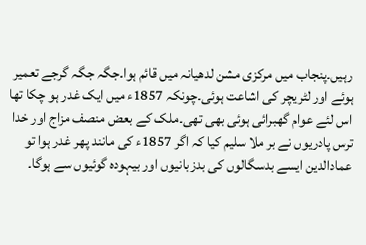رہیں۔پنجاب میں مرکزی مشن لدھیانہ میں قائم ہوا۔جگہ جگہ گرجے تعمیر ہوئے اور لٹریچر کی اشاعت ہوئی۔چونکہ 1857ء میں ایک غدر ہو چکا تھا اس لئے عوام گھبرائی ہوئی بھی تھی۔ملک کے بعض منصف مزاج اور خدا ترس پادریوں نے بر ملا سلیم کیا کہ اگر 1857ء کی مانند پھر غدر ہوا تو عمادالدین ایسے بدسگالوں کی بدزبانیوں اور بیہودہ گوئیوں سے ہوگا۔